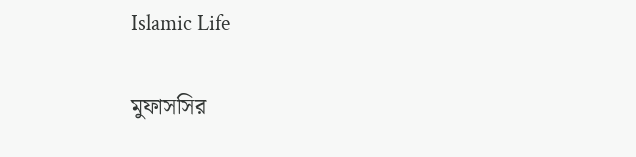Islamic Life

মুফাসসির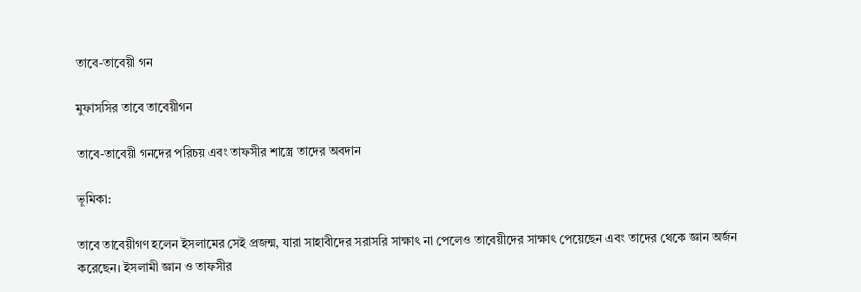তাবে-তাবেয়ী গন

মুফাসসির তাবে তাবেয়ীগন

তাবে-তাবেয়ী গনদের পরিচয় এবং তাফসীর শাস্ত্রে তাদের অবদান

ভূমিকা:

তাবে তাবেয়ীগণ হলেন ইসলামের সেই প্রজন্ম, যারা সাহাবীদের সরাসরি সাক্ষাৎ না পেলেও তাবেয়ীদের সাক্ষাৎ পেয়েছেন এবং তাদের থেকে জ্ঞান অর্জন করেছেন। ইসলামী জ্ঞান ও তাফসীর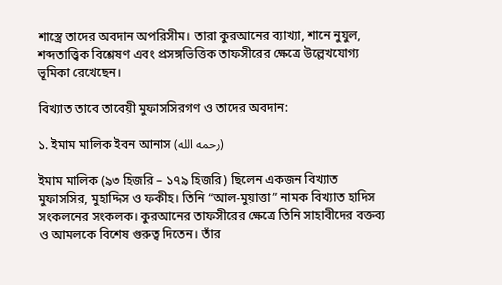শাস্ত্রে তাদের অবদান অপরিসীম। তারা কুরআনের ব্যাখ্যা, শানে নুযুল, শব্দতাত্ত্বিক বিশ্লেষণ এবং প্রসঙ্গভিত্তিক তাফসীরের ক্ষেত্রে উল্লেখযোগ্য ভূমিকা রেখেছেন।

বিখ্যাত তাবে তাবেয়ী মুফাসসিরগণ ও তাদের অবদান:

১. ইমাম মালিক ইবন আনাস (رحمه الله)

ইমাম মালিক (৯৩ হিজরি – ১৭৯ হিজরি) ছিলেন একজন বিখ্যাত মুফাসসির, মুহাদ্দিস ও ফকীহ। তিনি “আল-মুয়াত্তা” নামক বিখ্যাত হাদিস সংকলনের সংকলক। কুরআনের তাফসীরের ক্ষেত্রে তিনি সাহাবীদের বক্তব্য ও আমলকে বিশেষ গুরুত্ব দিতেন। তাঁর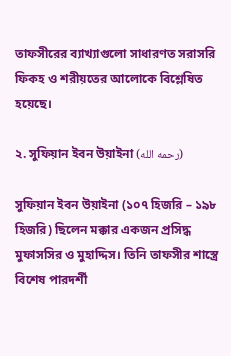তাফসীরের ব্যাখ্যাগুলো সাধারণত সরাসরি ফিকহ ও শরীয়তের আলোকে বিশ্লেষিত হয়েছে।

২. সুফিয়ান ইবন উয়াইনা (رحمه الله)

সুফিয়ান ইবন উয়াইনা (১০৭ হিজরি – ১৯৮ হিজরি) ছিলেন মক্কার একজন প্রসিদ্ধ মুফাসসির ও মুহাদ্দিস। তিনি তাফসীর শাস্ত্রে বিশেষ পারদর্শী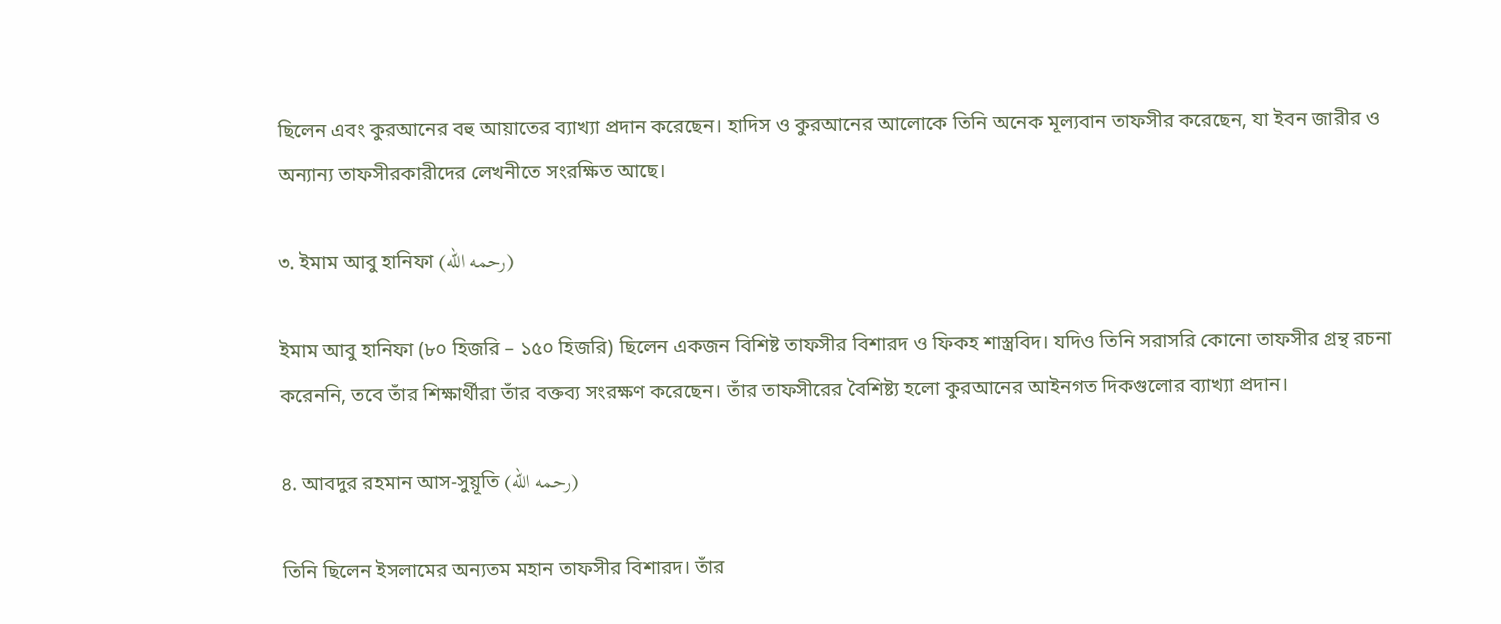ছিলেন এবং কুরআনের বহু আয়াতের ব্যাখ্যা প্রদান করেছেন। হাদিস ও কুরআনের আলোকে তিনি অনেক মূল্যবান তাফসীর করেছেন, যা ইবন জারীর ও অন্যান্য তাফসীরকারীদের লেখনীতে সংরক্ষিত আছে।

৩. ইমাম আবু হানিফা (رحمه الله)

ইমাম আবু হানিফা (৮০ হিজরি – ১৫০ হিজরি) ছিলেন একজন বিশিষ্ট তাফসীর বিশারদ ও ফিকহ শাস্ত্রবিদ। যদিও তিনি সরাসরি কোনো তাফসীর গ্রন্থ রচনা করেননি, তবে তাঁর শিক্ষার্থীরা তাঁর বক্তব্য সংরক্ষণ করেছেন। তাঁর তাফসীরের বৈশিষ্ট্য হলো কুরআনের আইনগত দিকগুলোর ব্যাখ্যা প্রদান।

৪. আবদুর রহমান আস-সুয়ূতি (رحمه الله)

তিনি ছিলেন ইসলামের অন্যতম মহান তাফসীর বিশারদ। তাঁর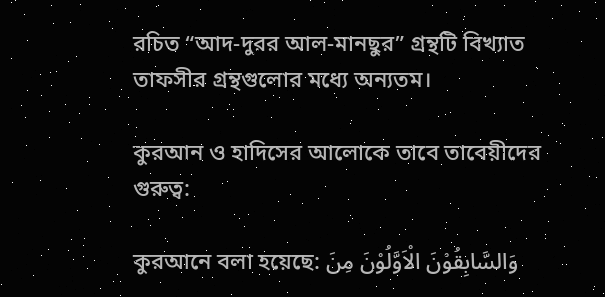রচিত “আদ-দুরর আল-মানছুর” গ্রন্থটি বিখ্যাত তাফসীর গ্রন্থগুলোর মধ্যে অন্যতম।

কুরআন ও হাদিসের আলোকে তাবে তাবেয়ীদের গুরুত্ব:

কুরআনে বলা হয়েছে: وَالسَّابِقُوْنَ الْاَوَّلُوْنَ مِنَ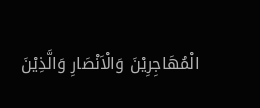الْمُهَاجِرِيْنَ وَالْاَنْصَارِ وَالَّذِيْنَ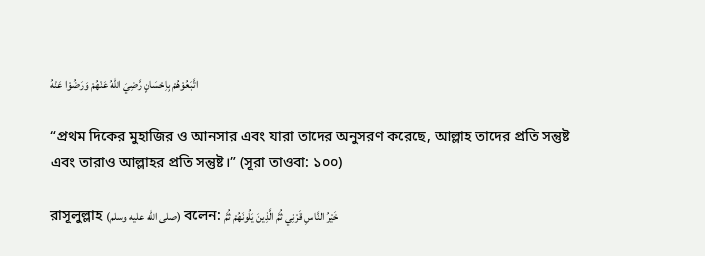اتَّبَعُوْهُمْ بِاِحْسَانٍ رَّضِيَ اللّٰهُ عَنْهُمْ وَرَضُوْا عَنْهُ

“প্রথম দিকের মুহাজির ও আনসার এবং যারা তাদের অনুসরণ করেছে, আল্লাহ তাদের প্রতি সন্তুষ্ট এবং তারাও আল্লাহর প্রতি সন্তুষ্ট।” (সূরা তাওবা: ১০০)

রাসূলুল্লাহ (صلى الله عليه وسلم) বলেন: خَيْرُ النَّاسِ قَرْنِي ثُمَّ الَّذِينَ يَلُونَهُمْ ثُمَّ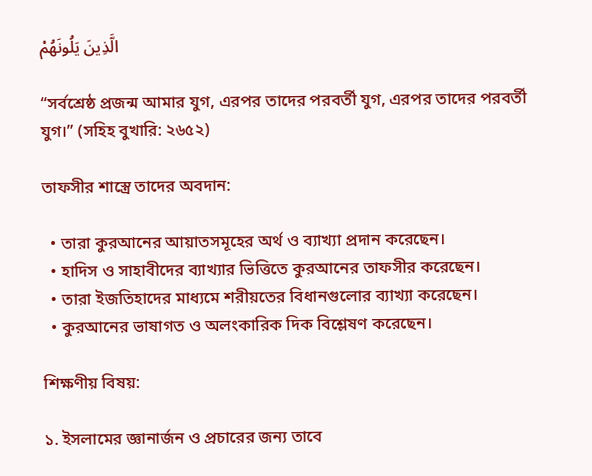الَّذِينَ يَلُونَهُمْ

“সর্বশ্রেষ্ঠ প্রজন্ম আমার যুগ, এরপর তাদের পরবর্তী যুগ, এরপর তাদের পরবর্তী যুগ।” (সহিহ বুখারি: ২৬৫২)

তাফসীর শাস্ত্রে তাদের অবদান:

  • তারা কুরআনের আয়াতসমূহের অর্থ ও ব্যাখ্যা প্রদান করেছেন।
  • হাদিস ও সাহাবীদের ব্যাখ্যার ভিত্তিতে কুরআনের তাফসীর করেছেন।
  • তারা ইজতিহাদের মাধ্যমে শরীয়তের বিধানগুলোর ব্যাখ্যা করেছেন।
  • কুরআনের ভাষাগত ও অলংকারিক দিক বিশ্লেষণ করেছেন।

শিক্ষণীয় বিষয়:

১. ইসলামের জ্ঞানার্জন ও প্রচারের জন্য তাবে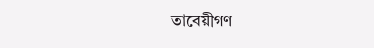তাবেয়ীগণ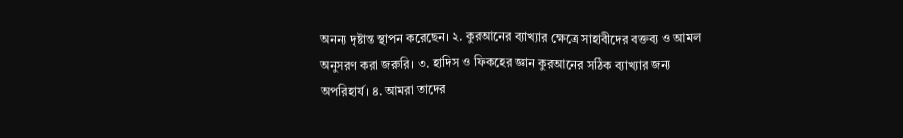অনন্য দৃষ্টান্ত স্থাপন করেছেন। ২. কুরআনের ব্যাখ্যার ক্ষেত্রে সাহাবীদের বক্তব্য ও আমল অনুসরণ করা জরুরি। ৩. হাদিস ও ফিকহের জ্ঞান কুরআনের সঠিক ব্যাখ্যার জন্য অপরিহার্য। ৪. আমরা তাদের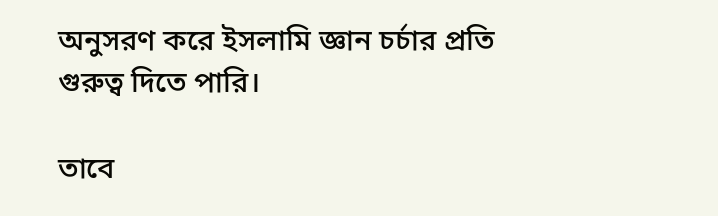অনুসরণ করে ইসলামি জ্ঞান চর্চার প্রতি গুরুত্ব দিতে পারি।

তাবে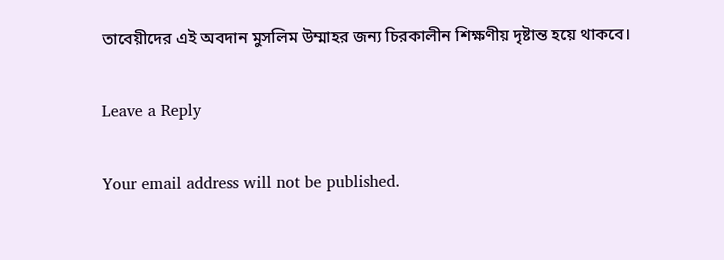তাবেয়ীদের এই অবদান মুসলিম উম্মাহর জন্য চিরকালীন শিক্ষণীয় দৃষ্টান্ত হয়ে থাকবে।

Leave a Reply

Your email address will not be published.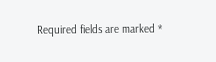Required fields are marked *